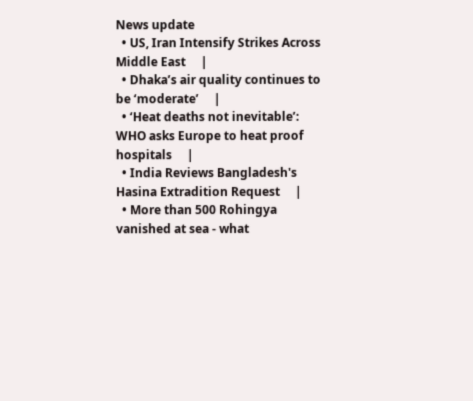News update
  • US, Iran Intensify Strikes Across Middle East     |
  • Dhaka’s air quality continues to be ‘moderate’     |
  • ‘Heat deaths not inevitable’: WHO asks Europe to heat proof hospitals     |
  • India Reviews Bangladesh's Hasina Extradition Request     |
  • More than 500 Rohingya vanished at sea - what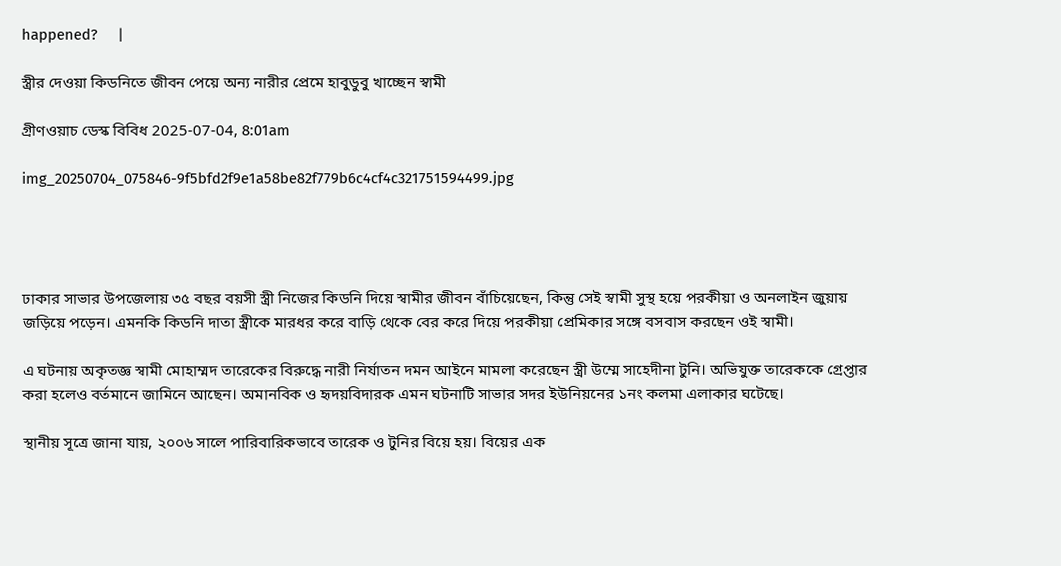happened?     |

স্ত্রীর দেওয়া কিডনিতে জীবন পেয়ে অন্য নারীর প্রেমে হাবুডুবু খাচ্ছেন স্বামী

গ্রীণওয়াচ ডেস্ক বিবিধ 2025-07-04, 8:01am

img_20250704_075846-9f5bfd2f9e1a58be82f779b6c4cf4c321751594499.jpg




ঢাকার সাভার উপজেলায় ৩৫ বছর বয়সী স্ত্রী নিজের কিডনি দিয়ে স্বামীর জীবন বাঁচিয়েছেন, কিন্তু সেই স্বামী সুস্থ হয়ে পরকীয়া ও অনলাইন জুয়ায় জড়িয়ে পড়েন। এমনকি কিডনি দাতা স্ত্রীকে মারধর করে বাড়ি থেকে বের করে দিয়ে পরকীয়া প্রেমিকার সঙ্গে বসবাস করছেন ওই স্বামী।

এ ঘটনায় অকৃতজ্ঞ স্বামী মোহাম্মদ তারেকের বিরুদ্ধে নারী নির্যাতন দমন আইনে মামলা করেছেন স্ত্রী উম্মে সাহেদীনা টুনি। অভিযুক্ত তারেককে গ্রেপ্তার করা হলেও বর্তমানে জামিনে আছেন। অমানবিক ও হৃদয়বিদারক এমন ঘটনাটি সাভার সদর ইউনিয়নের ১নং কলমা এলাকার ঘটেছে।

স্থানীয় সূত্রে জানা যায়, ২০০৬ সালে পারিবারিকভাবে তারেক ও টুনির বিয়ে হয়। বিয়ের এক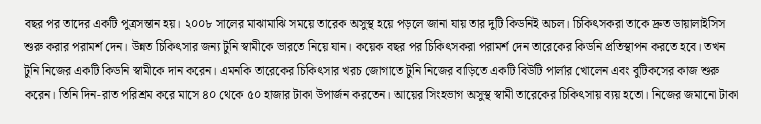বছর পর তাদের একটি পুত্রসন্তান হয়। ২০০৮ সালের মাঝামাঝি সময়ে তারেক অসুস্থ হয়ে পড়লে জানা যায় তার দুটি কিডনিই অচল। চিকিৎসকরা তাকে দ্রুত ডায়ালাইসিস শুরু করার পরামর্শ দেন। উন্নত চিকিৎসার জন্য টুনি স্বামীকে ভারতে নিয়ে যান। কয়েক বছর পর চিকিৎসকরা পরামর্শ দেন তারেকের কিডনি প্রতিস্থাপন করতে হবে। তখন টুনি নিজের একটি কিডনি স্বামীকে দান করেন। এমনকি তারেকের চিকিৎসার খরচ জোগাতে টুনি নিজের বাড়িতে একটি বিউটি পার্লার খোলেন এবং বুটিকসের কাজ শুরু করেন। তিনি দিন-রাত পরিশ্রম করে মাসে ৪০ থেকে ৫০ হাজার টাকা উপার্জন করতেন। আয়ের সিংহভাগ অসুস্থ স্বামী তারেকের চিকিৎসায় ব্যয় হতো। নিজের জমানো টাকা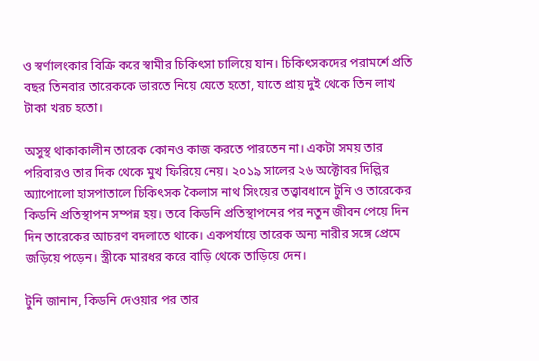ও স্বর্ণালংকার বিক্রি করে স্বামীর চিকিৎসা চালিয়ে যান। চিকিৎসকদের পরামর্শে প্রতি বছর তিনবার তারেককে ভারতে নিয়ে যেতে হতো, যাতে প্রায় দুই থেকে তিন লাখ টাকা খরচ হতো।

অসুস্থ থাকাকালীন তারেক কোনও কাজ করতে পারতেন না। একটা সময় তার পরিবারও তার দিক থেকে মুখ ফিরিয়ে নেয়। ২০১৯ সালের ২৬ অক্টোবর দিল্লির অ্যাপোলো হাসপাতালে চিকিৎসক কৈলাস নাথ সিংয়ের তত্ত্বাবধানে টুনি ও তারেকের কিডনি প্রতিস্থাপন সম্পন্ন হয়। তবে কিডনি প্রতিস্থাপনের পর নতুন জীবন পেয়ে দিন দিন তারেকের আচরণ বদলাতে থাকে। একপর্যায়ে তারেক অন্য নারীর সঙ্গে প্রেমে জড়িয়ে পড়েন। স্ত্রীকে মারধর করে বাড়ি থেকে তাড়িয়ে দেন।

টুনি জানান, কিডনি দেওয়ার পর তার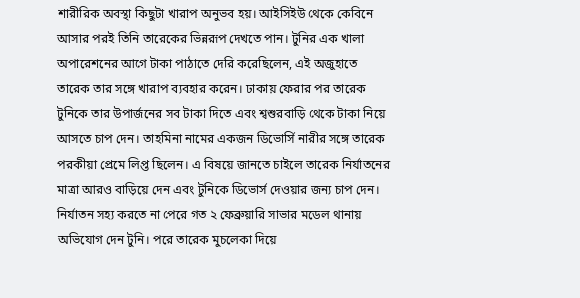শারীরিক অবস্থা কিছুটা খারাপ অনুভব হয়। আইসিইউ থেকে কেবিনে আসার পরই তিনি তারেকের ভিন্নরূপ দেখতে পান। টুনির এক খালা অপারেশনের আগে টাকা পাঠাতে দেরি করেছিলেন, এই অজুহাতে তারেক তার সঙ্গে খারাপ ব্যবহার করেন। ঢাকায় ফেরার পর তারেক টুনিকে তার উপার্জনের সব টাকা দিতে এবং শ্বশুরবাড়ি থেকে টাকা নিয়ে আসতে চাপ দেন। তাহমিনা নামের একজন ডিভোর্সি নারীর সঙ্গে তারেক পরকীয়া প্রেমে লিপ্ত ছিলেন। এ বিষয়ে জানতে চাইলে তারেক নির্যাতনের মাত্রা আরও বাড়িয়ে দেন এবং টুনিকে ডিভোর্স দেওয়ার জন্য চাপ দেন। নির্যাতন সহ্য করতে না পেরে গত ২ ফেব্রুয়ারি সাভার মডেল থানায় অভিযোগ দেন টুনি। পরে তারেক মুচলেকা দিয়ে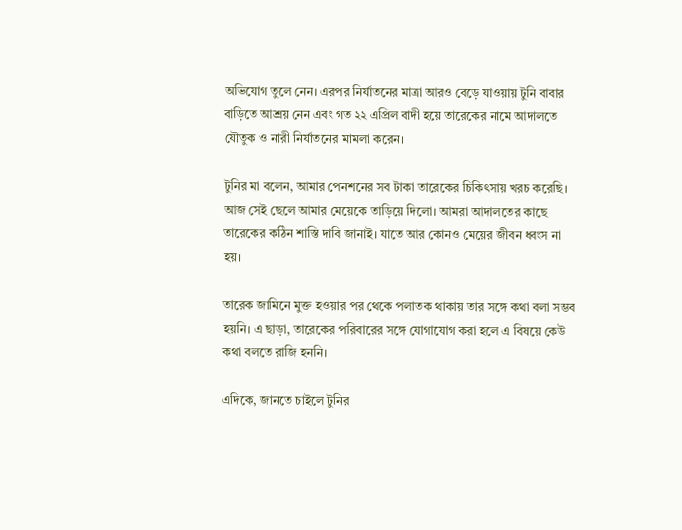অভিযোগ তুলে নেন। এরপর নির্যাতনের মাত্রা আরও বেড়ে যাওয়ায় টুনি বাবার বাড়িতে আশ্রয় নেন এবং গত ২২ এপ্রিল বাদী হয়ে তারেকের নামে আদালতে যৌতুক ও নারী নির্যাতনের মামলা করেন।

টুনির মা বলেন, আমার পেনশনের সব টাকা তারেকের চিকিৎসায় খরচ করেছি। আজ সেই ছেলে আমার মেয়েকে তাড়িয়ে দিলো। আমরা আদালতের কাছে তারেকের কঠিন শাস্তি দাবি জানাই। যাতে আর কোনও মেয়ের জীবন ধ্বংস না হয়।

তারেক জামিনে মুক্ত হওয়ার পর থেকে পলাতক থাকায় তার সঙ্গে কথা বলা সম্ভব হয়নি। এ ছাড়া, তারেকের পরিবারের সঙ্গে যোগাযোগ করা হলে এ বিষয়ে কেউ কথা বলতে রাজি হননি।

এদিকে, জানতে চাইলে টুনির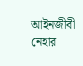আইনজীবী নেহার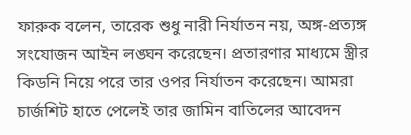ফারুক বলেন, তারেক শুধু নারী নির্যাতন নয়, অঙ্গ-প্রত্যঙ্গ সংযোজন আইন লঙ্ঘন করেছেন। প্রতারণার মাধ্যমে স্ত্রীর কিডনি নিয়ে পরে তার ওপর নির্যাতন করেছেন। আমরা চার্জশিট হাতে পেলেই তার জামিন বাতিলের আবেদন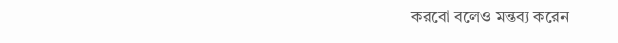করবো বলেও মন্তব্য করেন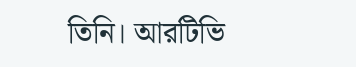তিনি। আরটিভি